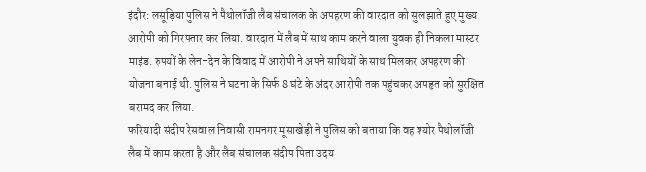इंदौर: लसूड़िया पुलिस ने पैथोलॉजी लैब संचालक के अपहरण की वारदात को सुलझाते हुए मुख्य आरोपी को गिरफ्तार कर लिया. वारदात में लैब में साथ काम करने वाला युवक ही निकला मास्टर माइंड. रुपयों के लेन-देन के विवाद में आरोपी ने अपने साथियों के साथ मिलकर अपहरण की योजना बनाई थी. पुलिस ने घटना के सिर्फ 8 घंटे के अंदर आरोपी तक पहुंचकर अपहृत को सुरक्षित बरामद कर लिया.
फरियादी संदीप रेसवाल निवासी रामनगर मूसाखेड़ी ने पुलिस को बताया कि वह श्योर पैथोलॉजी लैब में काम करता है और लैब संचालक संदीप पिता उदय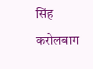सिंह करोलबाग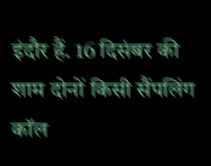इंदौर हैं. 16 दिसंबर की शाम दोनों किसी सैंपलिंग कॉल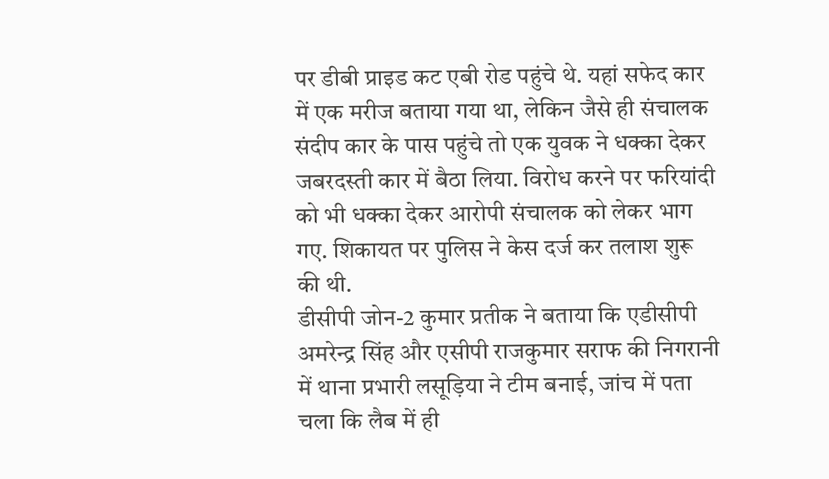पर डीबी प्राइड कट एबी रोड पहुंचे थे. यहां सफेद कार में एक मरीज बताया गया था, लेकिन जैसे ही संचालक संदीप कार के पास पहुंचे तो एक युवक ने धक्का देकर जबरदस्ती कार में बैठा लिया. विरोध करने पर फरियांदी को भी धक्का देकर आरोपी संचालक को लेकर भाग गए. शिकायत पर पुलिस ने केस दर्ज कर तलाश शुरू की थी.
डीसीपी जोन-2 कुमार प्रतीक ने बताया कि एडीसीपी अमरेन्द्र सिंह और एसीपी राजकुमार सराफ की निगरानी में थाना प्रभारी लसूड़िया ने टीम बनाई, जांच में पता चला कि लैब में ही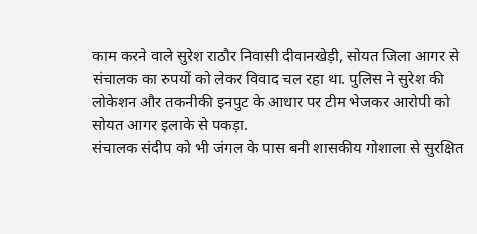काम करने वाले सुरेश राठौर निवासी दीवानखेड़ी, सोयत जिला आगर से संचालक का रुपयों को लेकर विवाद चल रहा था. पुलिस ने सुरेश की लोकेशन और तकनीकी इनपुट के आधार पर टीम भेजकर आरोपी को सोयत आगर इलाके से पकड़ा.
संचालक संदीप को भी जंगल के पास बनी शासकीय गोशाला से सुरक्षित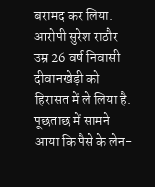बरामद कर लिया. आरोपी सुरेश राठौर उम्र 26 वर्ष निवासी दीवानखेड़ी को हिरासत में ले लिया है. पूछताछ में सामने आया कि पैसे के लेन-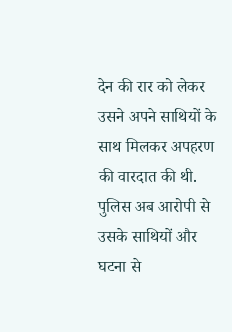देन की रार को लेकर उसने अपने साथियों के साथ मिलकर अपहरण की वारदात की थी. पुलिस अब आरोपी से उसके साथियों और घटना से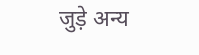जुड़े अन्य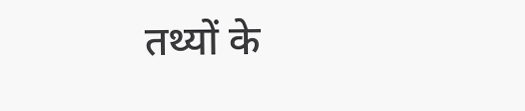तथ्यों के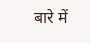बारे में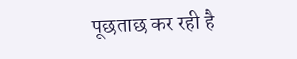पूछताछ कर रही है